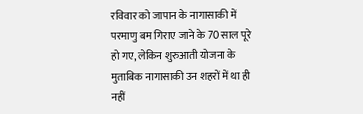रविवार को जापान के नागासाकी में परमाणु बम गिराए जाने के 70 साल पूरे हो गए, लेकिन शुरुआती योजना के मुताबिक नागासाकी उन शहरों में था ही नहीं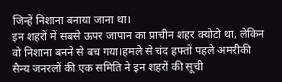जिन्हें निशाना बनाया जाना था।
इन शहरों में सबसे ऊपर जापान का प्राचीन शहर क्योटो था, लेकिन वो निशाना बनने से बच गया।हमले से चंद हफ्तों पहले अमरीकी सैन्य जनरलों की एक समिति ने इन शहरों की सूची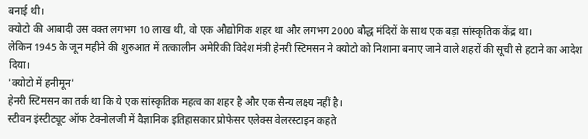बनाई थी।
क्योटो की आबादी उस वक्त लगभग 10 लाख थी, वो एक औद्योगिक शहर था और लगभग 2000 बौद्ध मंदिरों के साथ एक बड़ा सांस्कृतिक केंद्र था।
लेकिन 1945 के जून महीने की शुरुआत में तत्कालीन अमेरिकी विदेश मंत्री हेनरी स्टिमसन ने क्योटो को निशाना बनाए जाने वाले शहरों की सूची से हटाने का आदेश दिया।
'क्योटो में हनीमून'
हेनरी स्टिमसन का तर्क था कि ये एक सांस्कृतिक महत्व का शहर है और एक सैन्य लक्ष्य नहीं है।
स्टीवन इंस्टीट्यूट ऑफ टेक्नोलजी में वैज्ञानिक इतिहासकार प्रोफेसर एलेक्स वेलरस्टाइन कहते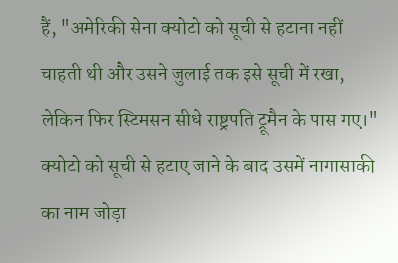हैं, "अमेरिकी सेना क्योटो को सूची से हटाना नहीं चाहती थी और उसने जुलाई तक इसे सूची में रखा, लेकिन फिर स्टिमसन सीधे राष्ट्रपति ट्रूमैन के पास गए।"
क्योटो को सूची से हटाए जाने के बाद उसमें नागासाकी का नाम जोड़ा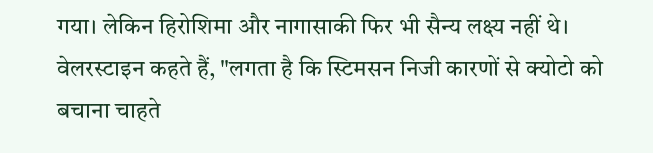गया। लेकिन हिरोशिमा और नागासाकी फिर भी सैन्य लक्ष्य नहीं थे। वेलरस्टाइन कहते हैं, "लगता है कि स्टिमसन निजी कारणों से क्योटो को बचाना चाहते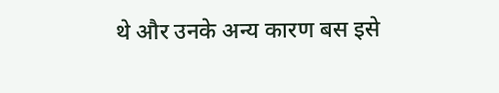थे और उनके अन्य कारण बस इसे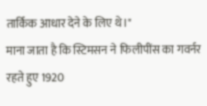तार्किक आधार देने के लिए थे।"
माना जाता है कि स्टिमसन ने फिलीपींस का गवर्नर रहते हुए 1920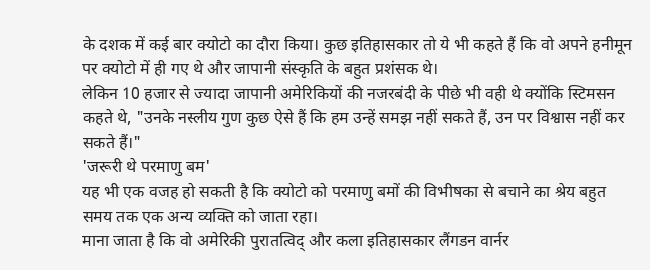के दशक में कई बार क्योटो का दौरा किया। कुछ इतिहासकार तो ये भी कहते हैं कि वो अपने हनीमून पर क्योटो में ही गए थे और जापानी संस्कृति के बहुत प्रशंसक थे।
लेकिन 10 हजार से ज्यादा जापानी अमेरिकियों की नजरबंदी के पीछे भी वही थे क्योंकि स्टिमसन कहते थे, "उनके नस्लीय गुण कुछ ऐसे हैं कि हम उन्हें समझ नहीं सकते हैं, उन पर विश्वास नहीं कर सकते हैं।"
'जरूरी थे परमाणु बम'
यह भी एक वजह हो सकती है कि क्योटो को परमाणु बमों की विभीषका से बचाने का श्रेय बहुत समय तक एक अन्य व्यक्ति को जाता रहा।
माना जाता है कि वो अमेरिकी पुरातत्विद् और कला इतिहासकार लैंगडन वार्नर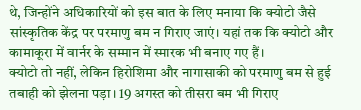थे, जिन्होंने अधिकारियों को इस बात के लिए मनाया कि क्योटो जैसे सांस्कृतिक केंद्र पर परमाणु बम न गिराए जाएं। यहां तक कि क्योटो और कामाकूरा में वार्नर के सम्मान में स्मारक भी बनाए गए हैं।
क्योटो तो नहीं, लेकिन हिरोशिमा और नागासाकी को परमाणु बम से हुई तबाही को झेलना पड़ा। 19 अगस्त को तीसरा बम भी गिराए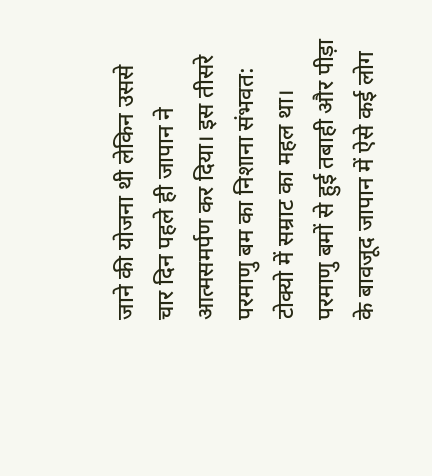जाने की योजना थी लेकिन उससे चार दिन पहले ही जापान ने आत्मसमर्पण कर दिया। इस तीसरे परमाणु बम का निशाना संभवत: टोक्यो में सम्राट का महल था।
परमाणु बमों से हुई तबाही और पीड़ा के बावजूद जापान में ऐसे कई लोग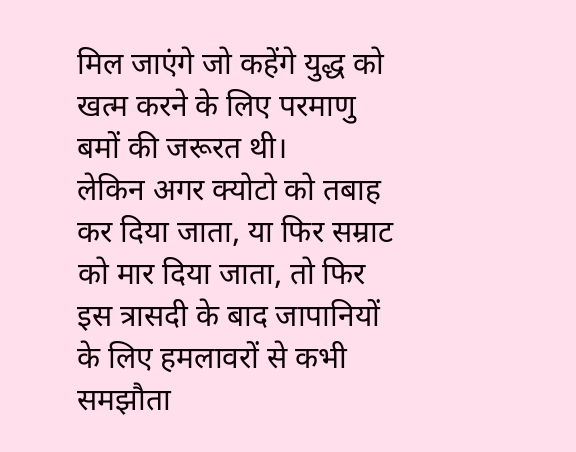मिल जाएंगे जो कहेंगे युद्ध को खत्म करने के लिए परमाणु बमों की जरूरत थी।
लेकिन अगर क्योटो को तबाह कर दिया जाता, या फिर सम्राट को मार दिया जाता, तो फिर इस त्रासदी के बाद जापानियों के लिए हमलावरों से कभी समझौता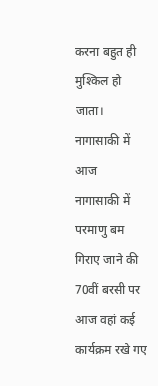करना बहुत ही मुश्किल हो जाता।
नागासाकी में आज
नागासाकी में परमाणु बम गिराए जाने की 70वीं बरसी पर आज वहां कई कार्यक्रम रखे गए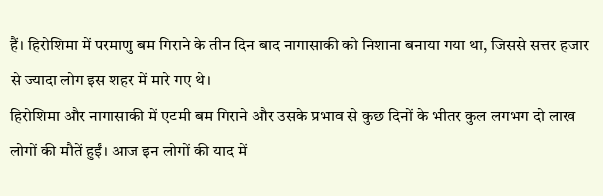हैं। हिरोशिमा में परमाणु बम गिराने के तीन दिन बाद नागासाकी को निशाना बनाया गया था, जिससे सत्तर हजार से ज्यादा लोग इस शहर में मारे गए थे।
हिरोशिमा और नागासाकी में एटमी बम गिराने और उसके प्रभाव से कुछ दिनों के भीतर कुल लगभग दो लाख लोगों की मौतें हुईं। आज इन लोगों की याद में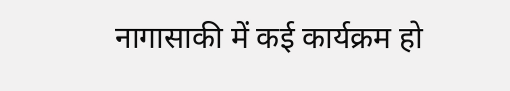नागासाकी में कई कार्यक्रम हो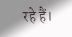रहे हैं।